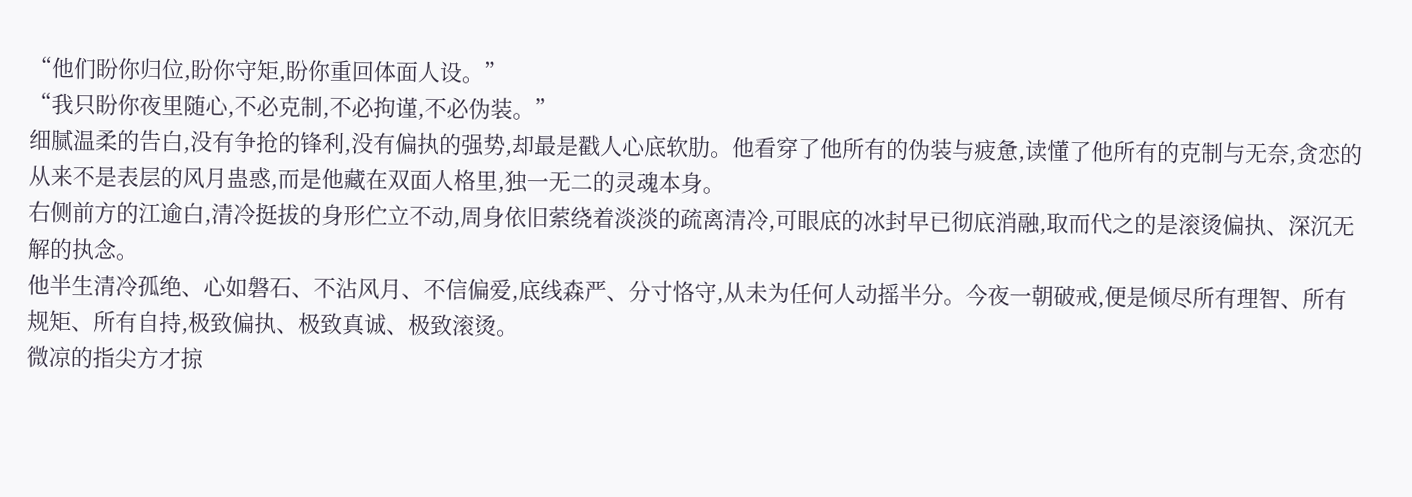“他们盼你归位,盼你守矩,盼你重回体面人设。”
“我只盼你夜里随心,不必克制,不必拘谨,不必伪装。”
细腻温柔的告白,没有争抢的锋利,没有偏执的强势,却最是戳人心底软肋。他看穿了他所有的伪装与疲惫,读懂了他所有的克制与无奈,贪恋的从来不是表层的风月蛊惑,而是他藏在双面人格里,独一无二的灵魂本身。
右侧前方的江逾白,清冷挺拔的身形伫立不动,周身依旧萦绕着淡淡的疏离清冷,可眼底的冰封早已彻底消融,取而代之的是滚烫偏执、深沉无解的执念。
他半生清冷孤绝、心如磐石、不沾风月、不信偏爱,底线森严、分寸恪守,从未为任何人动摇半分。今夜一朝破戒,便是倾尽所有理智、所有规矩、所有自持,极致偏执、极致真诚、极致滚烫。
微凉的指尖方才掠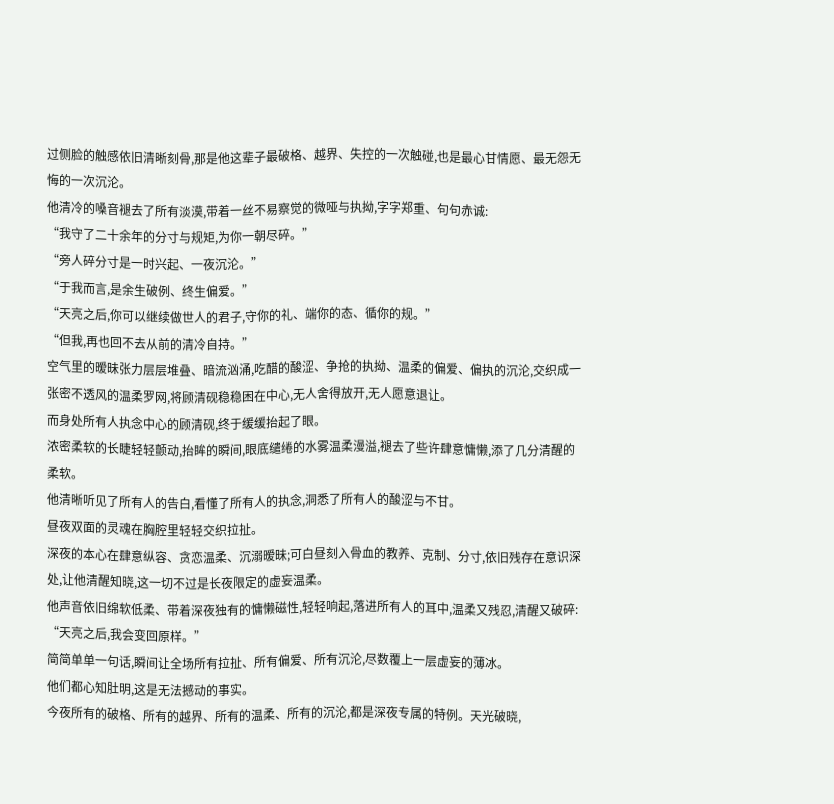过侧脸的触感依旧清晰刻骨,那是他这辈子最破格、越界、失控的一次触碰,也是最心甘情愿、最无怨无悔的一次沉沦。
他清冷的嗓音褪去了所有淡漠,带着一丝不易察觉的微哑与执拗,字字郑重、句句赤诚:
“我守了二十余年的分寸与规矩,为你一朝尽碎。”
“旁人碎分寸是一时兴起、一夜沉沦。”
“于我而言,是余生破例、终生偏爱。”
“天亮之后,你可以继续做世人的君子,守你的礼、端你的态、循你的规。”
“但我,再也回不去从前的清冷自持。”
空气里的暧昧张力层层堆叠、暗流汹涌,吃醋的酸涩、争抢的执拗、温柔的偏爱、偏执的沉沦,交织成一张密不透风的温柔罗网,将顾清砚稳稳困在中心,无人舍得放开,无人愿意退让。
而身处所有人执念中心的顾清砚,终于缓缓抬起了眼。
浓密柔软的长睫轻轻颤动,抬眸的瞬间,眼底缱绻的水雾温柔漫溢,褪去了些许肆意慵懒,添了几分清醒的柔软。
他清晰听见了所有人的告白,看懂了所有人的执念,洞悉了所有人的酸涩与不甘。
昼夜双面的灵魂在胸腔里轻轻交织拉扯。
深夜的本心在肆意纵容、贪恋温柔、沉溺暧昧;可白昼刻入骨血的教养、克制、分寸,依旧残存在意识深处,让他清醒知晓,这一切不过是长夜限定的虚妄温柔。
他声音依旧绵软低柔、带着深夜独有的慵懒磁性,轻轻响起,落进所有人的耳中,温柔又残忍,清醒又破碎:
“天亮之后,我会变回原样。”
简简单单一句话,瞬间让全场所有拉扯、所有偏爱、所有沉沦,尽数覆上一层虚妄的薄冰。
他们都心知肚明,这是无法撼动的事实。
今夜所有的破格、所有的越界、所有的温柔、所有的沉沦,都是深夜专属的特例。天光破晓,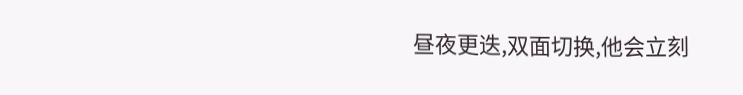昼夜更迭,双面切换,他会立刻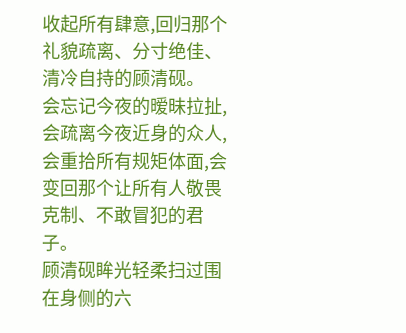收起所有肆意,回归那个礼貌疏离、分寸绝佳、清冷自持的顾清砚。
会忘记今夜的暧昧拉扯,会疏离今夜近身的众人,会重拾所有规矩体面,会变回那个让所有人敬畏克制、不敢冒犯的君子。
顾清砚眸光轻柔扫过围在身侧的六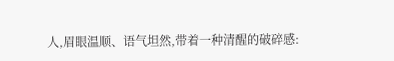人,眉眼温顺、语气坦然,带着一种清醒的破碎感: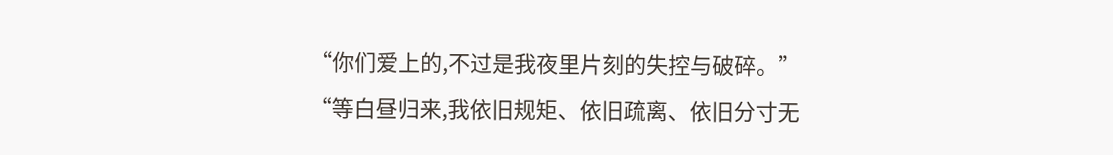“你们爱上的,不过是我夜里片刻的失控与破碎。”
“等白昼归来,我依旧规矩、依旧疏离、依旧分寸无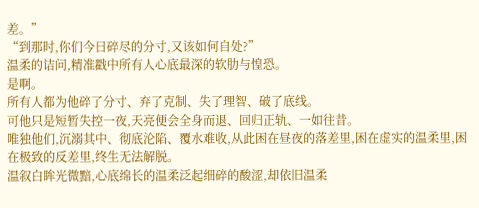差。”
“到那时,你们今日碎尽的分寸,又该如何自处?”
温柔的诘问,精准戳中所有人心底最深的软肋与惶恐。
是啊。
所有人都为他碎了分寸、弃了克制、失了理智、破了底线。
可他只是短暂失控一夜,天亮便会全身而退、回归正轨、一如往昔。
唯独他们,沉溺其中、彻底沦陷、覆水难收,从此困在昼夜的落差里,困在虚实的温柔里,困在极致的反差里,终生无法解脱。
温叙白眸光微黯,心底绵长的温柔泛起细碎的酸涩,却依旧温柔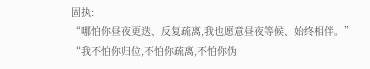固执:
“哪怕你昼夜更迭、反复疏离,我也愿意昼夜等候、始终相伴。”
“我不怕你归位,不怕你疏离,不怕你伪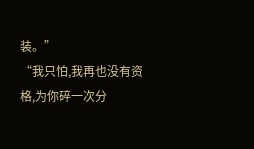装。”
“我只怕,我再也没有资格,为你碎一次分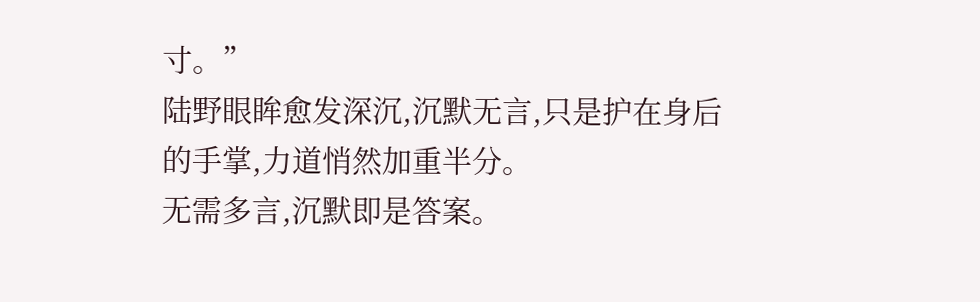寸。”
陆野眼眸愈发深沉,沉默无言,只是护在身后的手掌,力道悄然加重半分。
无需多言,沉默即是答案。